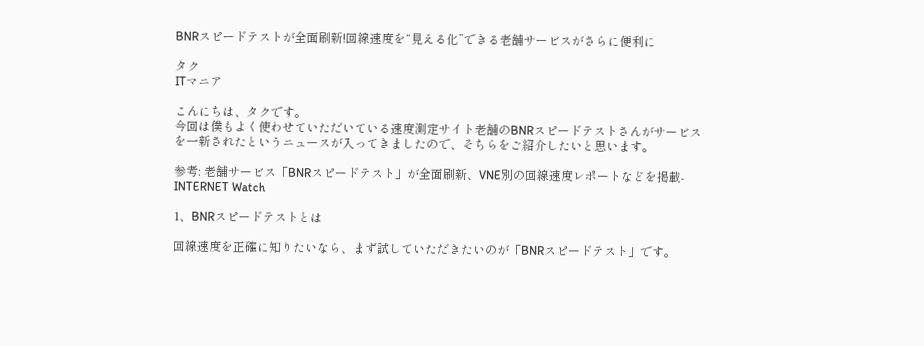BNRスピードテストが全面刷新!回線速度を“見える化”できる老舗サービスがさらに便利に

タク
ITマニア

こんにちは、タクです。
今回は僕もよく使わせていただいている速度測定サイト老舗のBNRスピードテストさんがサービスを一新されたというニュースが入ってきましたので、そちらをご紹介したいと思います。

参考: 老舗サービス「BNRスピードテスト」が全面刷新、VNE別の回線速度レポートなどを掲載-INTERNET Watch

1、BNRスピードテストとは

回線速度を正確に知りたいなら、まず試していただきたいのが「BNRスピードテスト」です。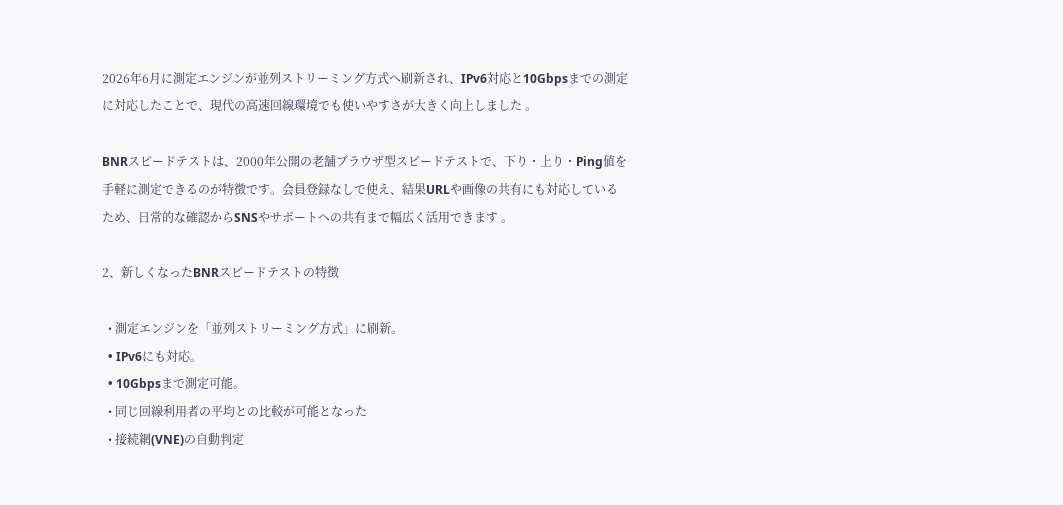2026年6月に測定エンジンが並列ストリーミング方式へ刷新され、IPv6対応と10Gbpsまでの測定に対応したことで、現代の高速回線環境でも使いやすさが大きく向上しました 。

BNRスピードテストは、2000年公開の老舗ブラウザ型スピードテストで、下り・上り・Ping値を手軽に測定できるのが特徴です。会員登録なしで使え、結果URLや画像の共有にも対応しているため、日常的な確認からSNSやサポートへの共有まで幅広く活用できます 。

2、新しくなったBNRスピードテストの特徴

  • 測定エンジンを「並列ストリーミング方式」に刷新。
  • IPv6にも対応。
  • 10Gbpsまで測定可能。
  • 同じ回線利用者の平均との比較が可能となった
  • 接続網(VNE)の自動判定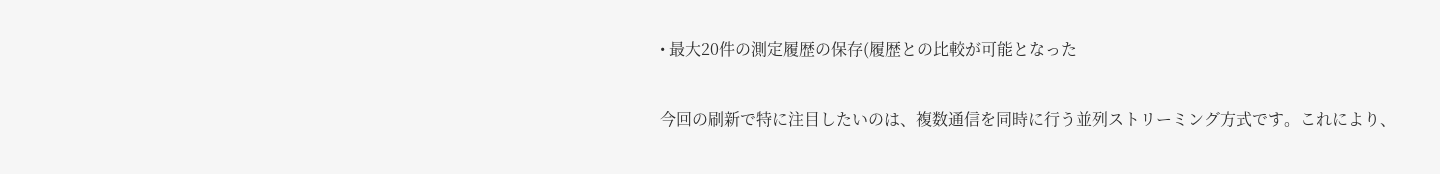• 最大20件の測定履歴の保存(履歴との比較が可能となった

今回の刷新で特に注目したいのは、複数通信を同時に行う並列ストリーミング方式です。これにより、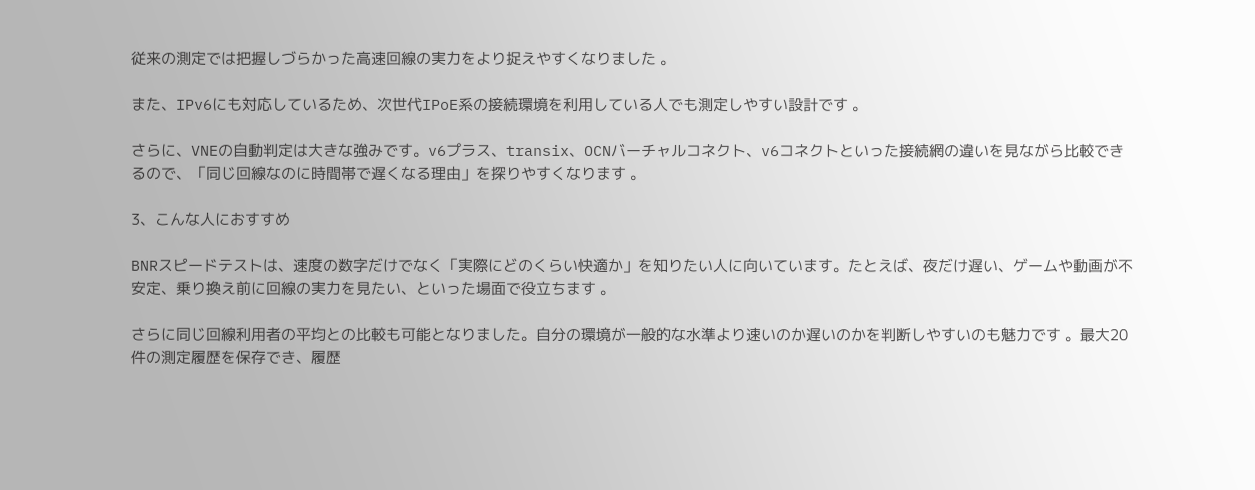従来の測定では把握しづらかった高速回線の実力をより捉えやすくなりました 。

また、IPv6にも対応しているため、次世代IPoE系の接続環境を利用している人でも測定しやすい設計です 。

さらに、VNEの自動判定は大きな強みです。v6プラス、transix、OCNバーチャルコネクト、v6コネクトといった接続網の違いを見ながら比較できるので、「同じ回線なのに時間帯で遅くなる理由」を探りやすくなります 。

3、こんな人におすすめ

BNRスピードテストは、速度の数字だけでなく「実際にどのくらい快適か」を知りたい人に向いています。たとえば、夜だけ遅い、ゲームや動画が不安定、乗り換え前に回線の実力を見たい、といった場面で役立ちます 。

さらに同じ回線利用者の平均との比較も可能となりました。自分の環境が一般的な水準より速いのか遅いのかを判断しやすいのも魅力です 。最大20件の測定履歴を保存でき、履歴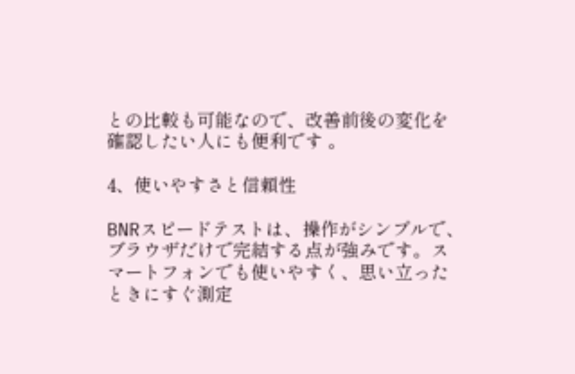との比較も可能なので、改善前後の変化を確認したい人にも便利です 。

4、使いやすさと信頼性

BNRスピードテストは、操作がシンプルで、ブラウザだけで完結する点が強みです。スマートフォンでも使いやすく、思い立ったときにすぐ測定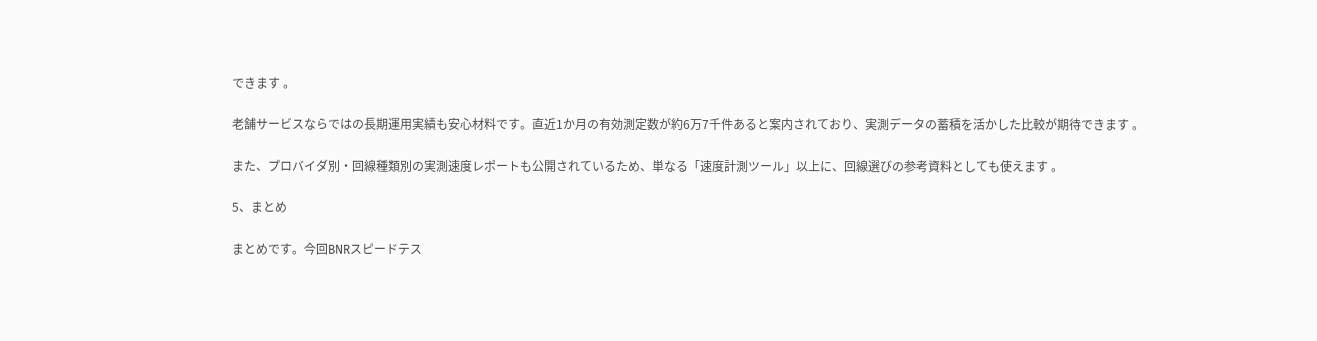できます 。

老舗サービスならではの長期運用実績も安心材料です。直近1か月の有効測定数が約6万7千件あると案内されており、実測データの蓄積を活かした比較が期待できます 。

また、プロバイダ別・回線種類別の実測速度レポートも公開されているため、単なる「速度計測ツール」以上に、回線選びの参考資料としても使えます 。

5、まとめ

まとめです。今回BNRスピードテス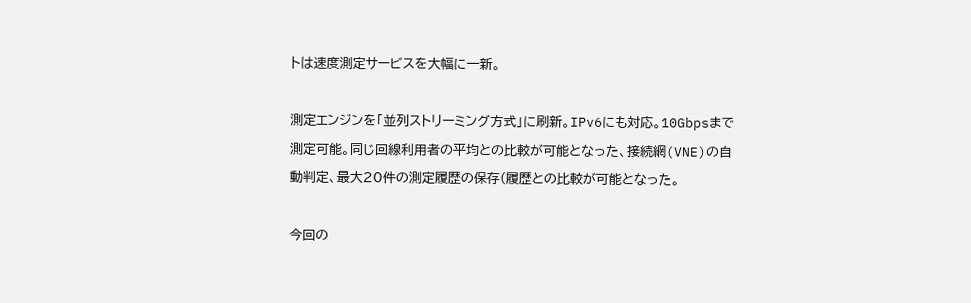トは速度測定サービスを大幅に一新。

測定エンジンを「並列ストリーミング方式」に刷新。IPv6にも対応。10Gbpsまで測定可能。同じ回線利用者の平均との比較が可能となった、接続網(VNE)の自動判定、最大20件の測定履歴の保存(履歴との比較が可能となった。

今回の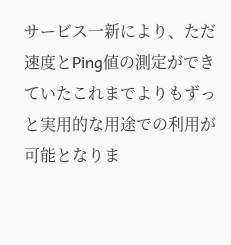サービス一新により、ただ速度とPing値の測定ができていたこれまでよりもずっと実用的な用途での利用が可能となりま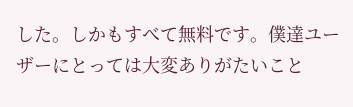した。しかもすべて無料です。僕達ユーザーにとっては大変ありがたいこと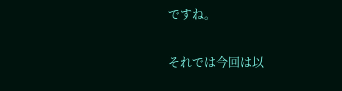ですね。

それでは今回は以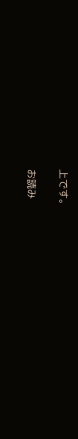上です。

お読み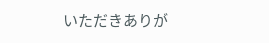いただきありが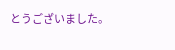とうございました。